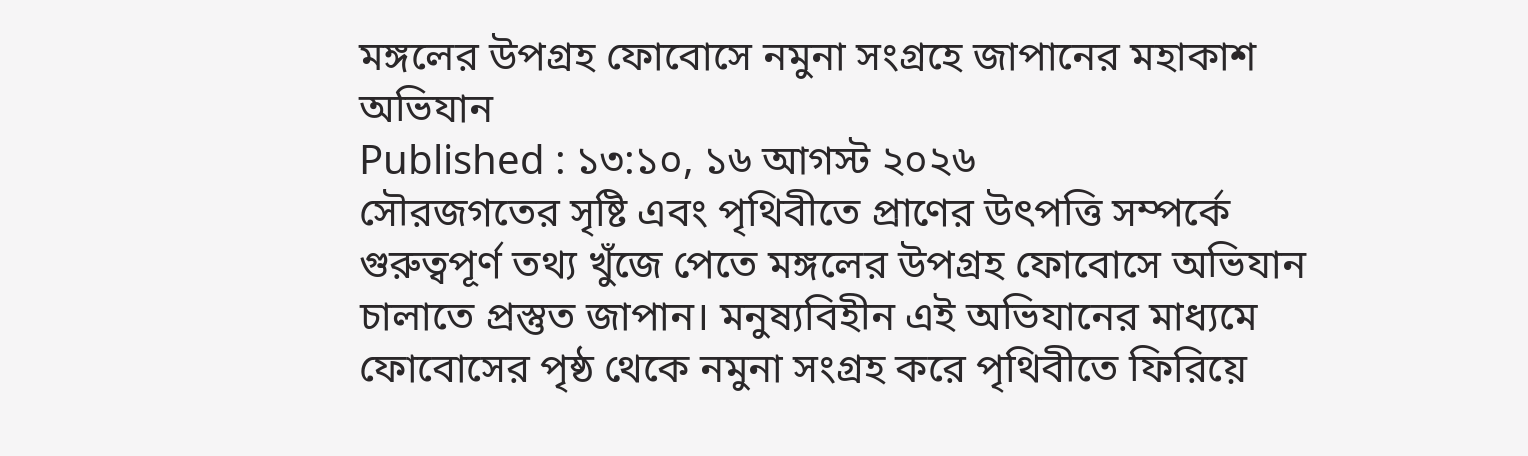মঙ্গলের উপগ্রহ ফোবোসে নমুনা সংগ্রহে জাপানের মহাকাশ অভিযান
Published : ১৩:১০, ১৬ আগস্ট ২০২৬
সৌরজগতের সৃষ্টি এবং পৃথিবীতে প্রাণের উৎপত্তি সম্পর্কে গুরুত্বপূর্ণ তথ্য খুঁজে পেতে মঙ্গলের উপগ্রহ ফোবোসে অভিযান চালাতে প্রস্তুত জাপান। মনুষ্যবিহীন এই অভিযানের মাধ্যমে ফোবোসের পৃষ্ঠ থেকে নমুনা সংগ্রহ করে পৃথিবীতে ফিরিয়ে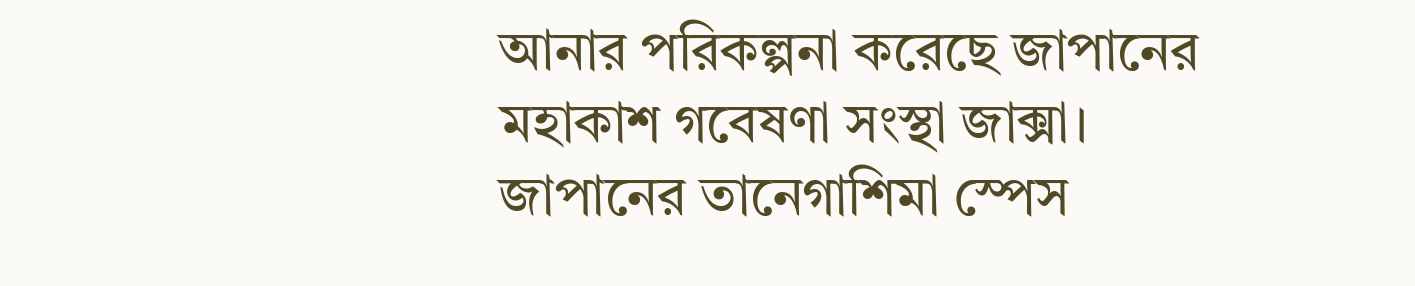আনার পরিকল্পনা করেছে জাপানের মহাকাশ গবেষণা সংস্থা জাক্সা।
জাপানের তানেগাশিমা স্পেস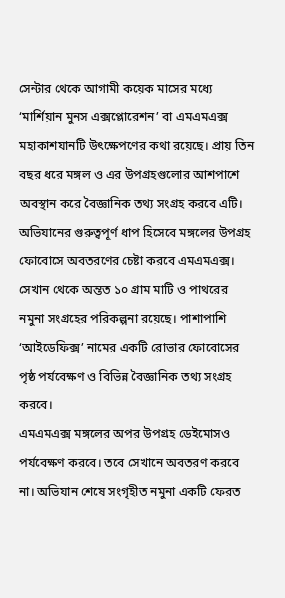সেন্টার থেকে আগামী কয়েক মাসের মধ্যে ‘মার্শিয়ান মুনস এক্সপ্লোরেশন’ বা এমএমএক্স মহাকাশযানটি উৎক্ষেপণের কথা রয়েছে। প্রায় তিন বছর ধরে মঙ্গল ও এর উপগ্রহগুলোর আশপাশে অবস্থান করে বৈজ্ঞানিক তথ্য সংগ্রহ করবে এটি।
অভিযানের গুরুত্বপূর্ণ ধাপ হিসেবে মঙ্গলের উপগ্রহ ফোবোসে অবতরণের চেষ্টা করবে এমএমএক্স। সেখান থেকে অন্তত ১০ গ্রাম মাটি ও পাথরের নমুনা সংগ্রহের পরিকল্পনা রয়েছে। পাশাপাশি ‘আইডেফিক্স’ নামের একটি রোভার ফোবোসের পৃষ্ঠ পর্যবেক্ষণ ও বিভিন্ন বৈজ্ঞানিক তথ্য সংগ্রহ করবে।
এমএমএক্স মঙ্গলের অপর উপগ্রহ ডেইমোসও পর্যবেক্ষণ করবে। তবে সেখানে অবতরণ করবে না। অভিযান শেষে সংগৃহীত নমুনা একটি ফেরত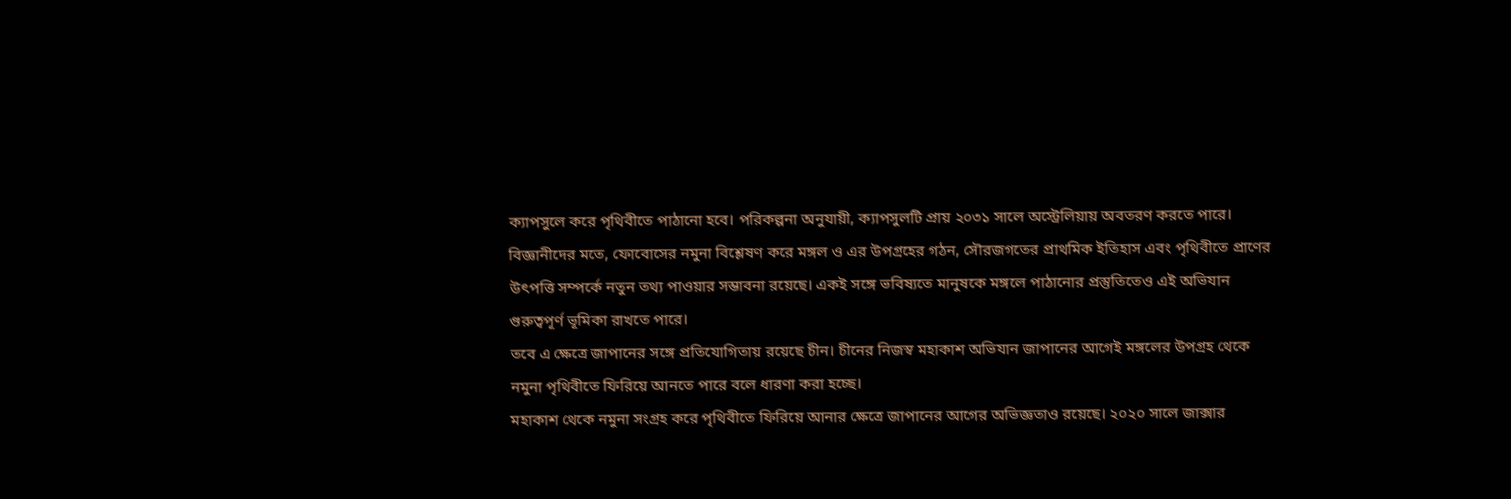ক্যাপসুলে করে পৃথিবীতে পাঠানো হবে। পরিকল্পনা অনুযায়ী, ক্যাপসুলটি প্রায় ২০৩১ সালে অস্ট্রেলিয়ায় অবতরণ করতে পারে।
বিজ্ঞানীদের মতে, ফোবোসের নমুনা বিশ্লেষণ করে মঙ্গল ও এর উপগ্রহের গঠন, সৌরজগতের প্রাথমিক ইতিহাস এবং পৃথিবীতে প্রাণের উৎপত্তি সম্পর্কে নতুন তথ্য পাওয়ার সম্ভাবনা রয়েছে। একই সঙ্গে ভবিষ্যতে মানুষকে মঙ্গলে পাঠানোর প্রস্তুতিতেও এই অভিযান গুরুত্বপূর্ণ ভূমিকা রাখতে পারে।
তবে এ ক্ষেত্রে জাপানের সঙ্গে প্রতিযোগিতায় রয়েছে চীন। চীনের নিজস্ব মহাকাশ অভিযান জাপানের আগেই মঙ্গলের উপগ্রহ থেকে নমুনা পৃথিবীতে ফিরিয়ে আনতে পারে বলে ধারণা করা হচ্ছে।
মহাকাশ থেকে নমুনা সংগ্রহ করে পৃথিবীতে ফিরিয়ে আনার ক্ষেত্রে জাপানের আগের অভিজ্ঞতাও রয়েছে। ২০২০ সালে জাক্সার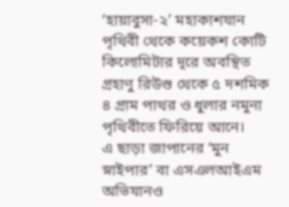‘হায়াবুসা-২’ মহাকাশযান পৃথিবী থেকে কয়েকশ কোটি কিলোমিটার দূরে অবস্থিত গ্রহাণু রিউগু থেকে ৫ দশমিক ৪ গ্রাম পাথর ও ধুলার নমুনা পৃথিবীতে ফিরিয়ে আনে।
এ ছাড়া জাপানের ‘মুন স্নাইপার’ বা এসএলআইএম অভিযানও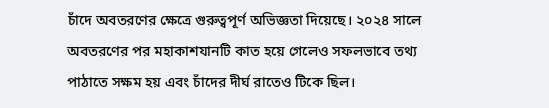চাঁদে অবতরণের ক্ষেত্রে গুরুত্বপূর্ণ অভিজ্ঞতা দিয়েছে। ২০২৪ সালে অবতরণের পর মহাকাশযানটি কাত হয়ে গেলেও সফলভাবে তথ্য পাঠাতে সক্ষম হয় এবং চাঁদের দীর্ঘ রাতেও টিকে ছিল।